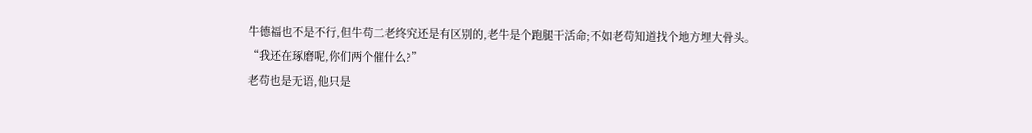牛德福也不是不行,但牛苟二老终究还是有区别的,老牛是个跑腿干活命;不如老苟知道找个地方埋大骨头。
“我还在琢磨呢,你们两个催什么?”
老苟也是无语,他只是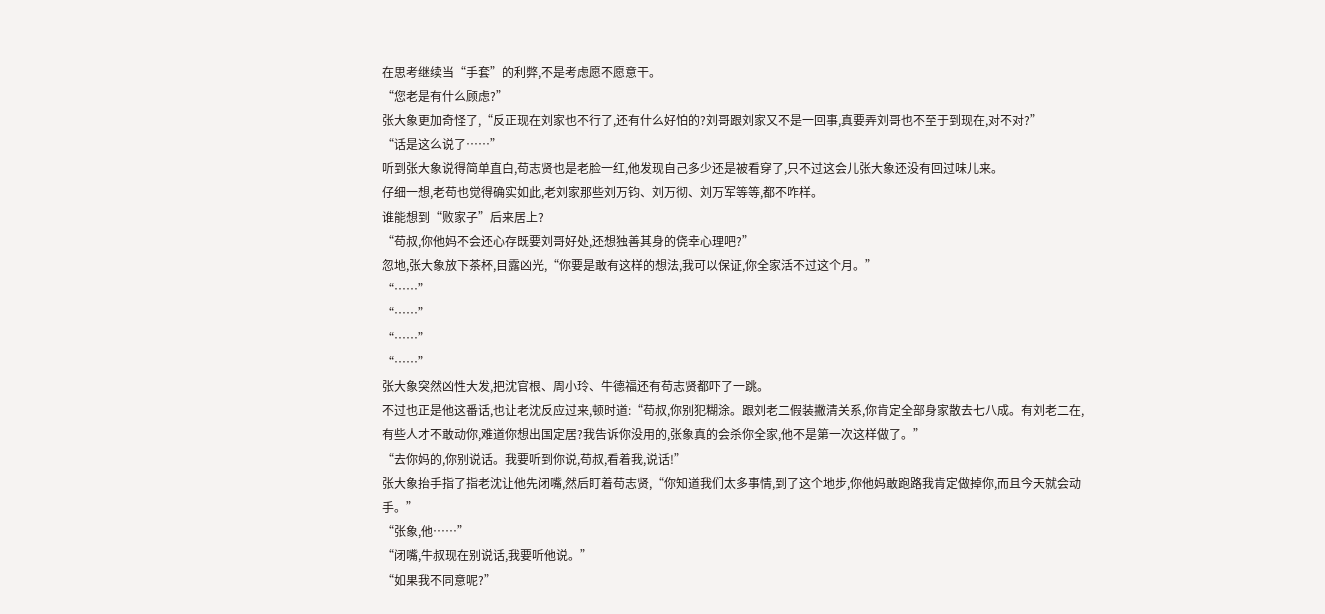在思考继续当“手套”的利弊,不是考虑愿不愿意干。
“您老是有什么顾虑?”
张大象更加奇怪了,“反正现在刘家也不行了,还有什么好怕的?刘哥跟刘家又不是一回事,真要弄刘哥也不至于到现在,对不对?”
“话是这么说了……”
听到张大象说得简单直白,苟志贤也是老脸一红,他发现自己多少还是被看穿了,只不过这会儿张大象还没有回过味儿来。
仔细一想,老苟也觉得确实如此,老刘家那些刘万钧、刘万彻、刘万军等等,都不咋样。
谁能想到“败家子”后来居上?
“苟叔,你他妈不会还心存既要刘哥好处,还想独善其身的侥幸心理吧?”
忽地,张大象放下茶杯,目露凶光,“你要是敢有这样的想法,我可以保证,你全家活不过这个月。”
“……”
“……”
“……”
“……”
张大象突然凶性大发,把沈官根、周小玲、牛德福还有苟志贤都吓了一跳。
不过也正是他这番话,也让老沈反应过来,顿时道:“苟叔,你别犯糊涂。跟刘老二假装撇清关系,你肯定全部身家散去七八成。有刘老二在,有些人才不敢动你,难道你想出国定居?我告诉你没用的,张象真的会杀你全家,他不是第一次这样做了。”
“去你妈的,你别说话。我要听到你说,苟叔,看着我,说话!”
张大象抬手指了指老沈让他先闭嘴,然后盯着苟志贤,“你知道我们太多事情,到了这个地步,你他妈敢跑路我肯定做掉你,而且今天就会动手。”
“张象,他……”
“闭嘴,牛叔现在别说话,我要听他说。”
“如果我不同意呢?”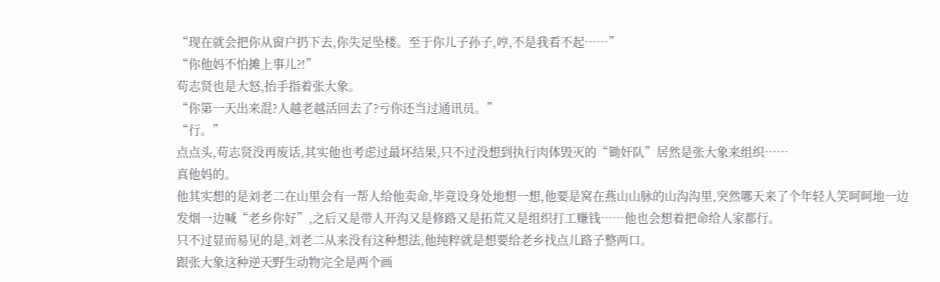“现在就会把你从窗户扔下去,你失足坠楼。至于你儿子孙子,哼,不是我看不起……”
“你他妈不怕摊上事儿?!”
苟志贤也是大怒,抬手指着张大象。
“你第一天出来混?人越老越活回去了?亏你还当过通讯员。”
“行。”
点点头,苟志贤没再废话,其实他也考虑过最坏结果,只不过没想到执行肉体毁灭的“锄奸队”居然是张大象来组织……
真他妈的。
他其实想的是刘老二在山里会有一帮人给他卖命,毕竟设身处地想一想,他要是窝在燕山山脉的山沟沟里,突然哪天来了个年轻人笑呵呵地一边发烟一边喊“老乡你好”,之后又是带人开沟又是修路又是拓荒又是组织打工赚钱……他也会想着把命给人家都行。
只不过显而易见的是,刘老二从来没有这种想法,他纯粹就是想要给老乡找点儿路子整两口。
跟张大象这种逆天野生动物完全是两个画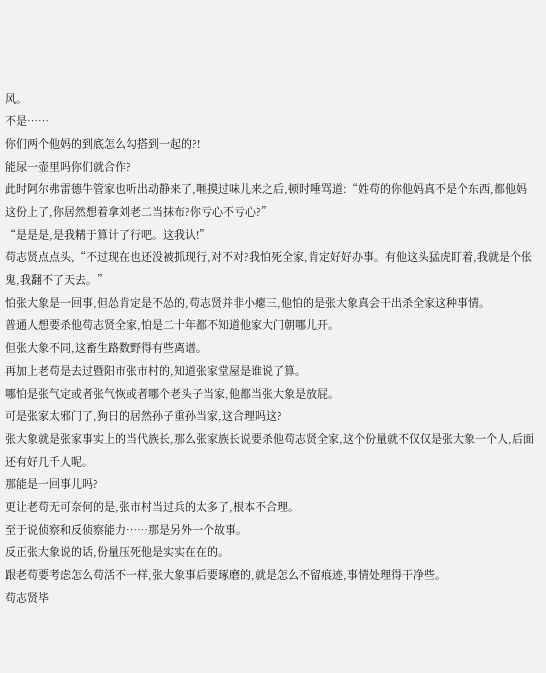风。
不是……
你们两个他妈的到底怎么勾搭到一起的?!
能尿一壶里吗你们就合作?
此时阿尔弗雷德牛管家也听出动静来了,咂摸过味儿来之后,顿时唾骂道:“姓苟的你他妈真不是个东西,都他妈这份上了,你居然想着拿刘老二当抹布?你亏心不亏心?”
“是是是,是我精于算计了行吧。这我认!”
苟志贤点点头,“不过现在也还没被抓现行,对不对?我怕死全家,肯定好好办事。有他这头猛虎盯着,我就是个伥鬼,我翻不了天去。”
怕张大象是一回事,但怂肯定是不怂的,苟志贤并非小瘪三,他怕的是张大象真会干出杀全家这种事情。
普通人想要杀他苟志贤全家,怕是二十年都不知道他家大门朝哪儿开。
但张大象不同,这畜生路数野得有些离谱。
再加上老苟是去过暨阳市张市村的,知道张家堂屋是谁说了算。
哪怕是张气定或者张气恢或者哪个老头子当家,他都当张大象是放屁。
可是张家太邪门了,狗日的居然孙子重孙当家,这合理吗这?
张大象就是张家事实上的当代族长,那么张家族长说要杀他苟志贤全家,这个份量就不仅仅是张大象一个人,后面还有好几千人呢。
那能是一回事儿吗?
更让老苟无可奈何的是,张市村当过兵的太多了,根本不合理。
至于说侦察和反侦察能力……那是另外一个故事。
反正张大象说的话,份量压死他是实实在在的。
跟老苟要考虑怎么苟活不一样,张大象事后要琢磨的,就是怎么不留痕迹,事情处理得干净些。
苟志贤毕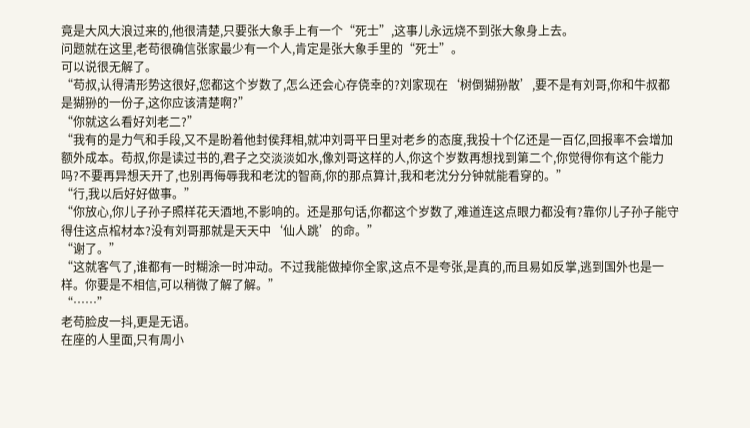竟是大风大浪过来的,他很清楚,只要张大象手上有一个“死士”,这事儿永远烧不到张大象身上去。
问题就在这里,老苟很确信张家最少有一个人,肯定是张大象手里的“死士”。
可以说很无解了。
“苟叔,认得清形势这很好,您都这个岁数了,怎么还会心存侥幸的?刘家现在‘树倒猢狲散’,要不是有刘哥,你和牛叔都是猢狲的一份子,这你应该清楚啊?”
“你就这么看好刘老二?”
“我有的是力气和手段,又不是盼着他封侯拜相,就冲刘哥平日里对老乡的态度,我投十个亿还是一百亿,回报率不会增加额外成本。苟叔,你是读过书的,君子之交淡淡如水,像刘哥这样的人,你这个岁数再想找到第二个,你觉得你有这个能力吗?不要再异想天开了,也别再侮辱我和老沈的智商,你的那点算计,我和老沈分分钟就能看穿的。”
“行,我以后好好做事。”
“你放心,你儿子孙子照样花天酒地,不影响的。还是那句话,你都这个岁数了,难道连这点眼力都没有?靠你儿子孙子能守得住这点棺材本?没有刘哥那就是天天中‘仙人跳’的命。”
“谢了。”
“这就客气了,谁都有一时糊涂一时冲动。不过我能做掉你全家,这点不是夸张,是真的,而且易如反掌,逃到国外也是一样。你要是不相信,可以稍微了解了解。”
“……”
老苟脸皮一抖,更是无语。
在座的人里面,只有周小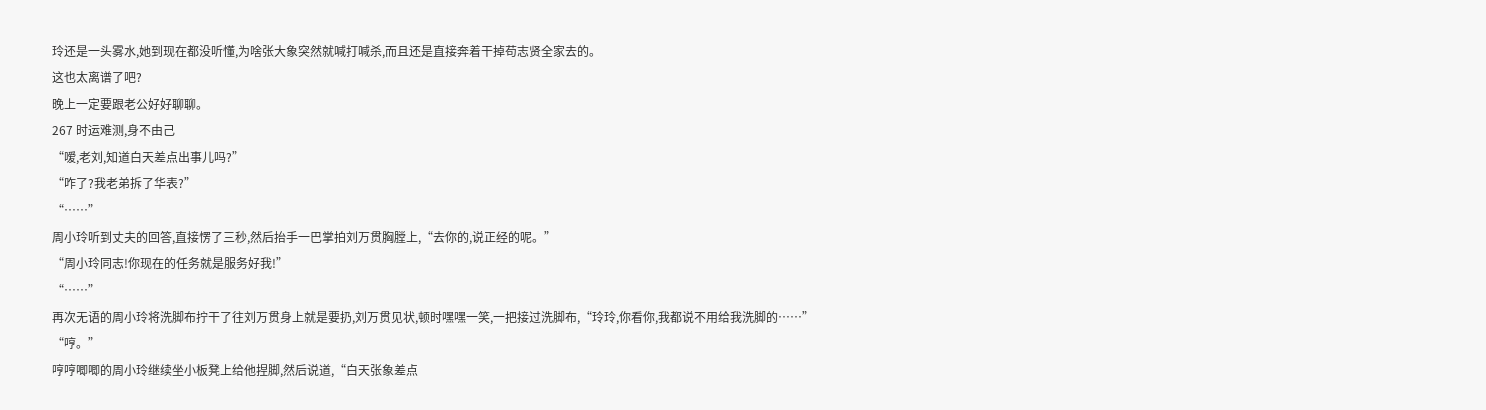玲还是一头雾水,她到现在都没听懂,为啥张大象突然就喊打喊杀,而且还是直接奔着干掉苟志贤全家去的。
这也太离谱了吧?
晚上一定要跟老公好好聊聊。
267 时运难测,身不由己
“嗳,老刘,知道白天差点出事儿吗?”
“咋了?我老弟拆了华表?”
“……”
周小玲听到丈夫的回答,直接愣了三秒,然后抬手一巴掌拍刘万贯胸膛上,“去你的,说正经的呢。”
“周小玲同志!你现在的任务就是服务好我!”
“……”
再次无语的周小玲将洗脚布拧干了往刘万贯身上就是要扔,刘万贯见状,顿时嘿嘿一笑,一把接过洗脚布,“玲玲,你看你,我都说不用给我洗脚的……”
“哼。”
哼哼唧唧的周小玲继续坐小板凳上给他捏脚,然后说道,“白天张象差点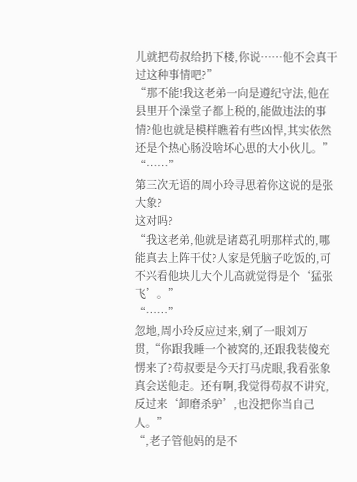儿就把苟叔给扔下楼,你说……他不会真干过这种事情吧?”
“那不能!我这老弟一向是遵纪守法,他在县里开个澡堂子都上税的,能做违法的事情?他也就是模样瞧着有些凶悍,其实依然还是个热心肠没啥坏心思的大小伙儿。”
“……”
第三次无语的周小玲寻思着你这说的是张大象?
这对吗?
“我这老弟,他就是诸葛孔明那样式的,哪能真去上阵干仗?人家是凭脑子吃饭的,可不兴看他块儿大个儿高就觉得是个‘猛张飞’。”
“……”
忽地,周小玲反应过来,剜了一眼刘万贯,“你跟我睡一个被窝的,还跟我装傻充愣来了?苟叔要是今天打马虎眼,我看张象真会送他走。还有啊,我觉得苟叔不讲究,反过来‘卸磨杀驴’,也没把你当自己人。”
“,老子管他妈的是不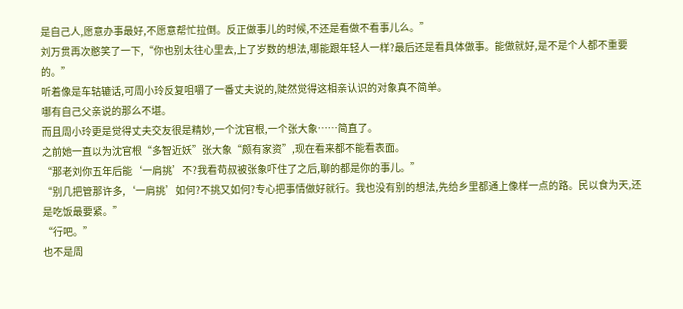是自己人,愿意办事最好,不愿意帮忙拉倒。反正做事儿的时候,不还是看做不看事儿么。”
刘万贯再次憨笑了一下,“你也别太往心里去,上了岁数的想法,哪能跟年轻人一样?最后还是看具体做事。能做就好,是不是个人都不重要的。”
听着像是车轱辘话,可周小玲反复咀嚼了一番丈夫说的,陡然觉得这相亲认识的对象真不简单。
哪有自己父亲说的那么不堪。
而且周小玲更是觉得丈夫交友很是精妙,一个沈官根,一个张大象……简直了。
之前她一直以为沈官根“多智近妖”张大象“颇有家资”,现在看来都不能看表面。
“那老刘你五年后能‘一肩挑’不?我看苟叔被张象吓住了之后,聊的都是你的事儿。”
“别几把管那许多,‘一肩挑’如何?不挑又如何?专心把事情做好就行。我也没有别的想法,先给乡里都通上像样一点的路。民以食为天,还是吃饭最要紧。”
“行吧。”
也不是周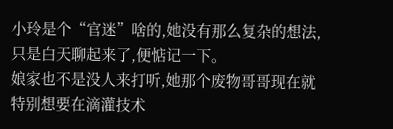小玲是个“官迷”啥的,她没有那么复杂的想法,只是白天聊起来了,便惦记一下。
娘家也不是没人来打听,她那个废物哥哥现在就特别想要在滴灌技术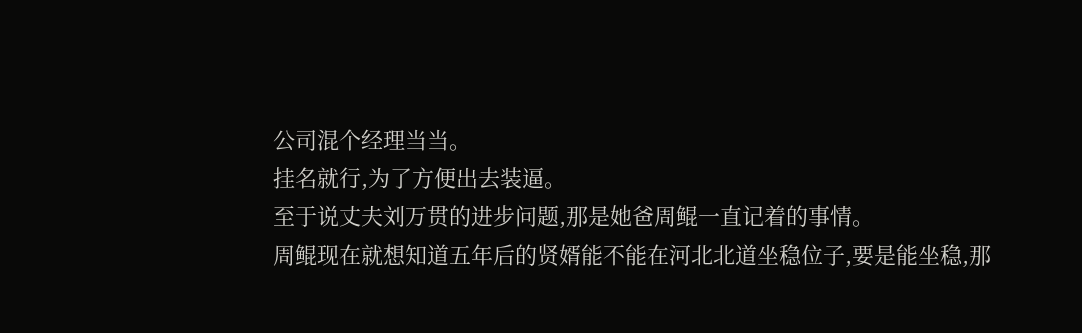公司混个经理当当。
挂名就行,为了方便出去装逼。
至于说丈夫刘万贯的进步问题,那是她爸周鲲一直记着的事情。
周鲲现在就想知道五年后的贤婿能不能在河北北道坐稳位子,要是能坐稳,那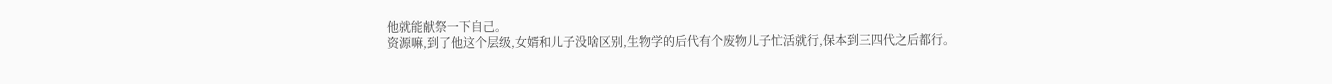他就能献祭一下自己。
资源嘛,到了他这个层级,女婿和儿子没啥区别,生物学的后代有个废物儿子忙活就行,保本到三四代之后都行。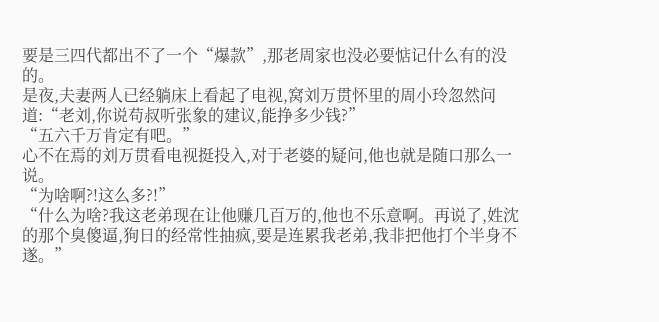要是三四代都出不了一个“爆款”,那老周家也没必要惦记什么有的没的。
是夜,夫妻两人已经躺床上看起了电视,窝刘万贯怀里的周小玲忽然问道:“老刘,你说苟叔听张象的建议,能挣多少钱?”
“五六千万肯定有吧。”
心不在焉的刘万贯看电视挺投入,对于老婆的疑问,他也就是随口那么一说。
“为啥啊?!这么多?!”
“什么为啥?我这老弟现在让他赚几百万的,他也不乐意啊。再说了,姓沈的那个臭傻逼,狗日的经常性抽疯,要是连累我老弟,我非把他打个半身不遂。”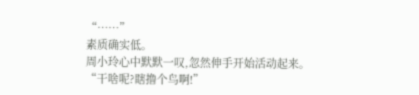“……”
素质确实低。
周小玲心中默默一叹,忽然伸手开始活动起来。
“干啥呢?瞎撸个鸟啊!”